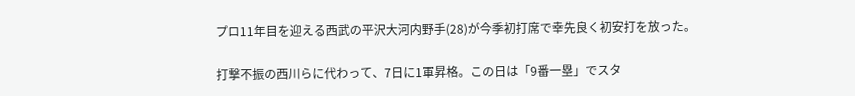プロ11年目を迎える西武の平沢大河内野手(28)が今季初打席で幸先良く初安打を放った。

打撃不振の西川らに代わって、7日に1軍昇格。この日は「9番一塁」でスタ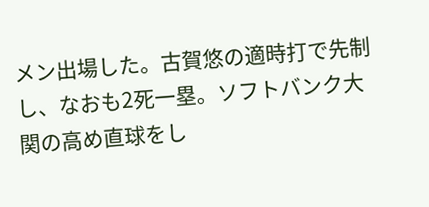メン出場した。古賀悠の適時打で先制し、なおも2死一塁。ソフトバンク大関の高め直球をし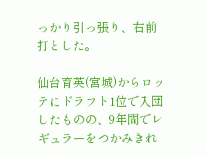っかり引っ張り、右前打とした。

仙台育英(宮城)からロッテにドラフト1位で入団したものの、9年間でレギュラーをつかみきれ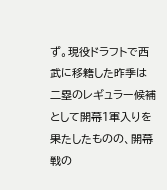ず。現役ドラフトで西武に移籍した昨季は二塁のレギュラー候補として開幕1軍入りを果たしたものの、開幕戦の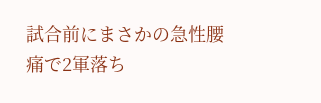試合前にまさかの急性腰痛で2軍落ち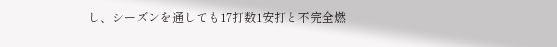し、シーズンを通しても17打数1安打と不完全燃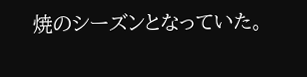焼のシーズンとなっていた。